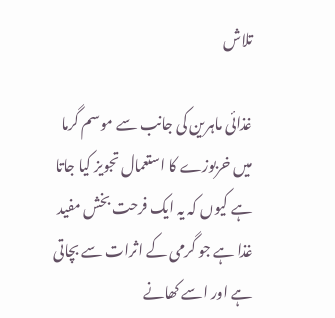تلاش

غذائی ماہرین کی جانب سے موسم گرما میں خربوزے کا استعمال تجویز کیا جاتا ہے کیوں کہ یہ ایک فرحت بخش مفید غذا ہے جو گرمی کے اثرات سے بچاتی ہے اور اسے کھانے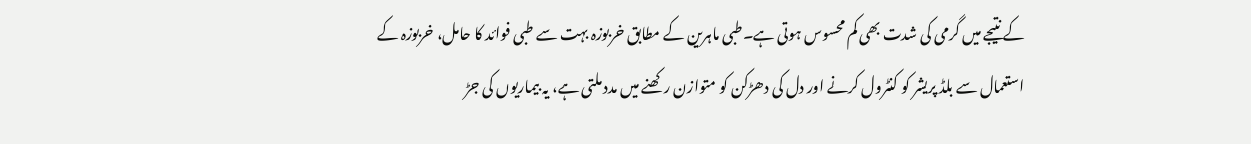کے نتیجے میں گرمی کی شدت بھی کم محسوس ہوتی ہے۔طبی ماہرین کے مطابق خربوزہ بہت سے طبی فوائد کا حامل، خربوزہ کے استعمال سے بلڈ پریشر کو کنٹرول کرنے اور دل کی دھڑکن کو متوازن رکھنے میں مدد ملتی ہے، یہ بیماریوں کی جڑ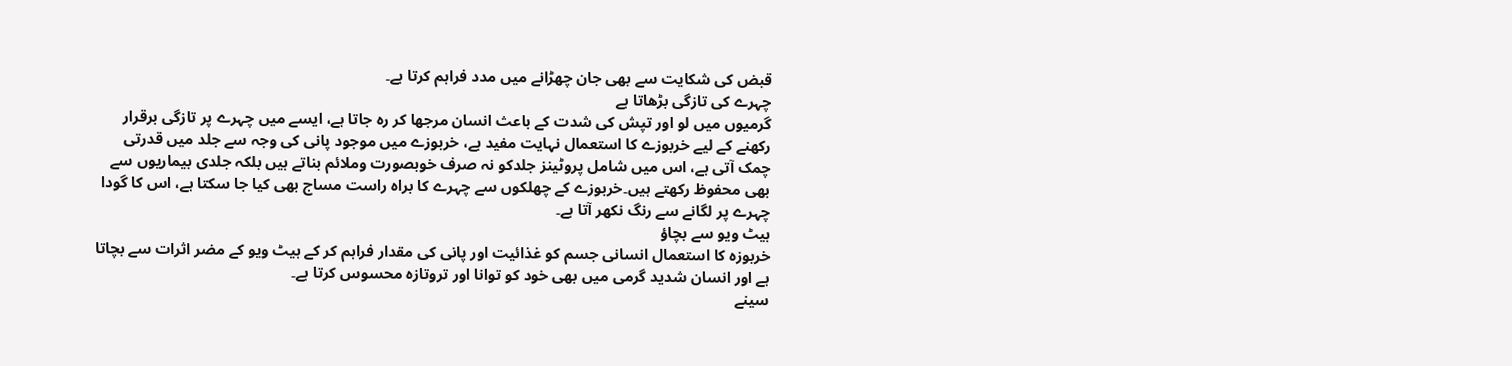قبض کی شکایت سے بھی جان چھڑانے میں مدد فراہم کرتا ہے۔
چہرے کی تازگی بڑھاتا ہے
گرمیوں میں لو اور تپش کی شدت کے باعث انسان مرجھا کر رہ جاتا ہے، ایسے میں چہرے پر تازگی برقرار رکھنے کے لیے خربوزے کا استعمال نہایت مفید ہے، خربوزے میں موجود پانی کی وجہ سے جلد میں قدرتی چمک آتی ہے، اس میں شامل پروٹینز جلدکو نہ صرف خوبصورت وملائم بناتے ہیں بلکہ جلدی بیماریوں سے بھی محفوظ رکھتے ہیں۔خربوزے کے چھلکوں سے چہرے کا براہ راست مساج بھی کیا جا سکتا ہے، اس کا گودا چہرے پر لگانے سے رنگ نکھر آتا ہے۔
ہیٹ ویو سے بچاؤ
خربوزہ کا استعمال انسانی جسم کو غذائیت اور پانی کی مقدار فراہم کر کے ہیٹ ویو کے مضر اثرات سے بچاتا ہے اور انسان شدید گرمی میں بھی خود کو توانا اور تروتازہ محسوس کرتا ہے۔
سینے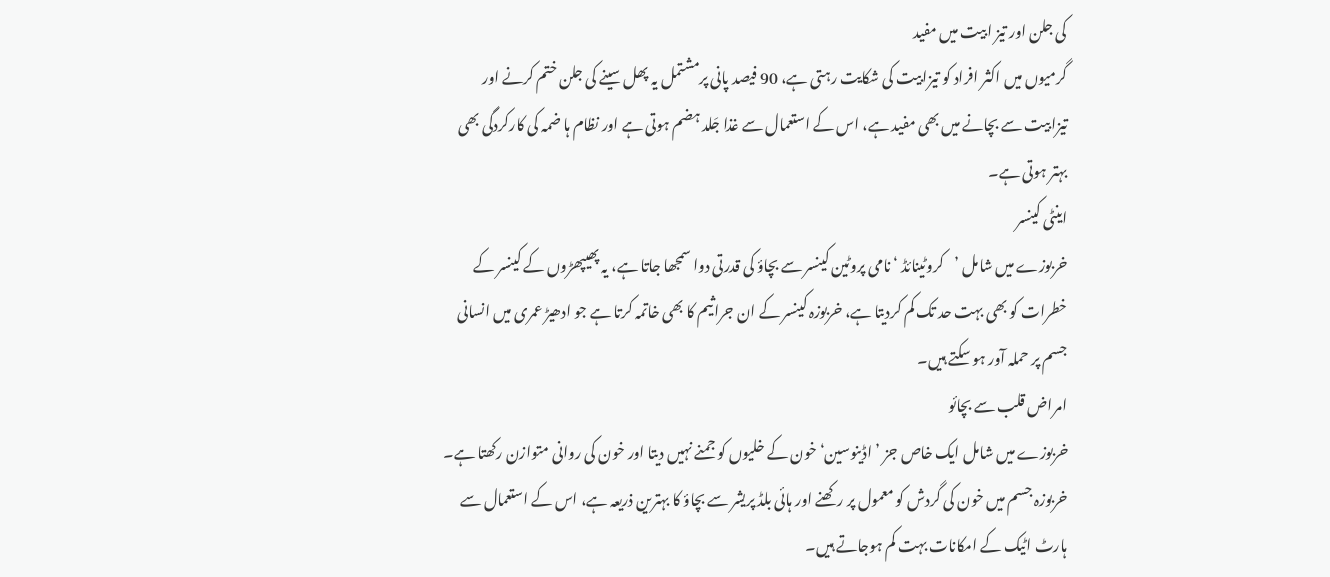کی جلن اور تیز ابیت میں مفید
گرمیوں میں اکثر افراد کو تیزابیت کی شکایت رہتی ہے، 90 فیصد پانی پرمشتمل یہ پھل سینے کی جلن ختم کرنے اور تیزابیت سے بچانے میں بھی مفید ہے، اس کے استعمال سے غذا جَلد ہضم ہوتی ہے اور نظام ہا ضمہ کی کارکردگی بھی بہتر ہوتی ہے۔
اینٹی کینسر
خربوزے میں شامل ’کروٹینائڈ ‘ نامی پروٹین کینسر سے بچاؤ کی قدرتی دوا سمجھا جاتا ہے، یہ پھیپھڑوں کے کینسر کے خطرات کو بھی بہت حد تک کم کردیتا ہے، خربوزہ کینسر کے ان جراثیم کا بھی خاتمہ کرتا ہے جو ادھیڑ عمری میں انسانی جسم پر حملہ آور ہو سکتے ہیں۔
امراض قلب سے بچائو
خربوزے میں شامل ایک خاص جز ’اڈینوسین‘ خون کے خلیوں کو جمنے نہیں دیتا اور خون کی روانی متوازن رکھتا ہے۔
خربوزہ جسم میں خون کی گردش کو معمول پر رکھنے اور ہائی بلڈ پریشر سے بچاؤ کا بہترین ذریعہ ہے، اس کے استعمال سے ہارٹ اٹیک کے امکانات بہت کم ہوجاتے ہیں۔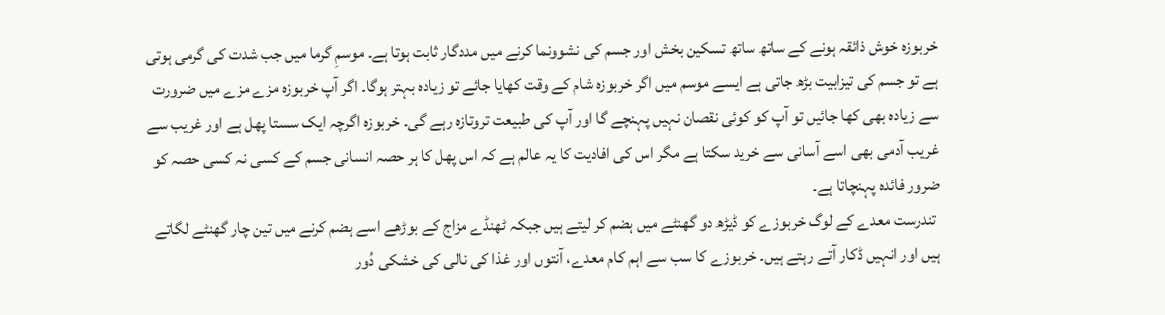خربوزہ خوش ذائقہ ہونے کے ساتھ ساتھ تسکین بخش اور جسم کی نشوونما کرنے میں مددگار ثابت ہوتا ہے۔ موسمِ گرما میں جب شدت کی گرمی ہوتی ہے تو جسم کی تیزابیت بڑھ جاتی ہے ایسے موسم میں اگر خربوزہ شام کے وقت کھایا جائے تو زیادہ بہتر ہوگا۔ اگر آپ خربوزہ مزے مزے میں ضرورت سے زیادہ بھی کھا جائیں تو آپ کو کوئی نقصان نہیں پہنچے گا اور آپ کی طبیعت تروتازہ رہے گی۔ خربوزہ اگرچہ ایک سستا پھل ہے اور غریب سے غریب آدمی بھی اسے آسانی سے خرید سکتا ہے مگر اس کی افادیت کا یہ عالم ہے کہ اس پھل کا ہر حصہ انسانی جسم کے کسی نہ کسی حصہ کو ضرور فائدہ پہنچاتا ہے۔
 تندرست معدے کے لوگ خربوزے کو ڈیڑھ دو گھنٹے میں ہضم کر لیتے ہیں جبکہ ٹھنڈے مزاج کے بوڑھے اسے ہضم کرنے میں تین چار گھنٹے لگاتے ہیں اور انہیں ڈکار آتے رہتے ہیں۔ خربوزے کا سب سے اہم کام معدے، آنتوں اور غذا کی نالی کی خشکی دُور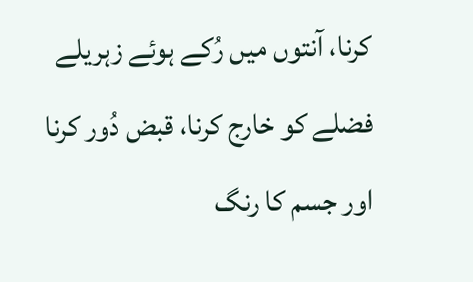کرنا، آنتوں میں رُکے ہوئے زہریلے فضلے کو خارج کرنا، قبض دُور کرنا اور جسم کا رنگ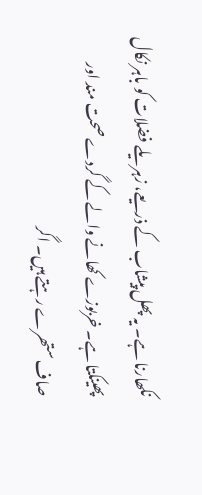نکھارنا ہے۔ یہ پھل پیشاب کے ذریعے، زہریلے فضلات کو باہر نکال پھینکتا ہے۔ خربوزے کھانے والے کے گردے صحت مند اور صاف ستھرے رہتے ہیں۔ اگر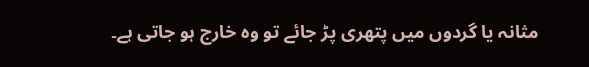مثانہ یا گردوں میں پتھری پڑ جائے تو وہ خارج ہو جاتی ہے۔